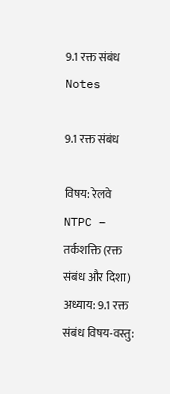9.1 रक्त संबंध Notes

9.1 रक्त संबंध

विषय: रेलवे NTPC – तर्कशक्ति (रक्त संबंध और दिशा) अध्याय: 9.1 रक्त संबंध विषय-वस्तु: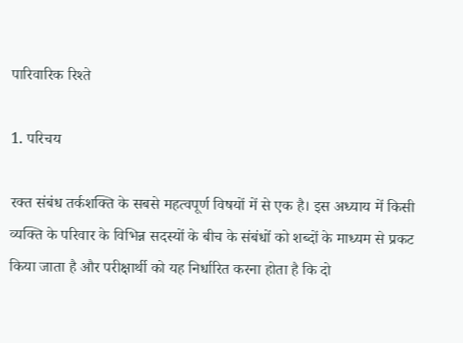पारिवारिक रिश्ते

1. परिचय

रक्त संबंध तर्कशक्ति के सबसे महत्वपूर्ण विषयों में से एक है। इस अध्याय में किसी व्यक्ति के परिवार के विभिन्न सदस्यों के बीच के संबंधों को शब्दों के माध्यम से प्रकट किया जाता है और परीक्षार्थी को यह निर्धारित करना होता है कि दो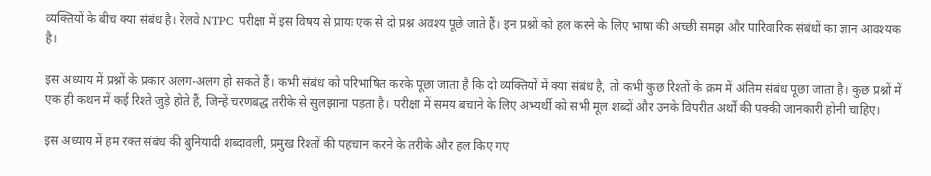व्यक्तियों के बीच क्या संबंध है। रेलवे NTPC परीक्षा में इस विषय से प्रायः एक से दो प्रश्न अवश्य पूछे जाते हैं। इन प्रश्नों को हल करने के लिए भाषा की अच्छी समझ और पारिवारिक संबंधों का ज्ञान आवश्यक है।

इस अध्याय में प्रश्नों के प्रकार अलग-अलग हो सकते हैं। कभी संबंध को परिभाषित करके पूछा जाता है कि दो व्यक्तियों में क्या संबंध है, तो कभी कुछ रिश्तों के क्रम में अंतिम संबंध पूछा जाता है। कुछ प्रश्नों में एक ही कथन में कई रिश्ते जुड़े होते हैं, जिन्हें चरणबद्ध तरीके से सुलझाना पड़ता है। परीक्षा में समय बचाने के लिए अभ्यर्थी को सभी मूल शब्दों और उनके विपरीत अर्थों की पक्की जानकारी होनी चाहिए।

इस अध्याय में हम रक्त संबंध की बुनियादी शब्दावली, प्रमुख रिश्तों की पहचान करने के तरीके और हल किए गए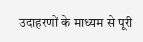उदाहरणों के माध्यम से पूरी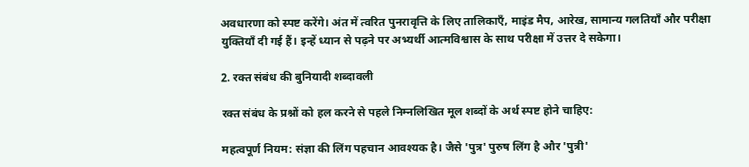अवधारणा को स्पष्ट करेंगे। अंत में त्वरित पुनरावृत्ति के लिए तालिकाएँ, माइंड मैप, आरेख, सामान्य गलतियाँ और परीक्षा युक्तियाँ दी गई हैं। इन्हें ध्यान से पढ़ने पर अभ्यर्थी आत्मविश्वास के साथ परीक्षा में उत्तर दे सकेगा।

2. रक्त संबंध की बुनियादी शब्दावली

रक्त संबंध के प्रश्नों को हल करने से पहले निम्नलिखित मूल शब्दों के अर्थ स्पष्ट होने चाहिए:

महत्वपूर्ण नियम: संज्ञा की लिंग पहचान आवश्यक है। जैसे 'पुत्र' पुरुष लिंग है और 'पुत्री'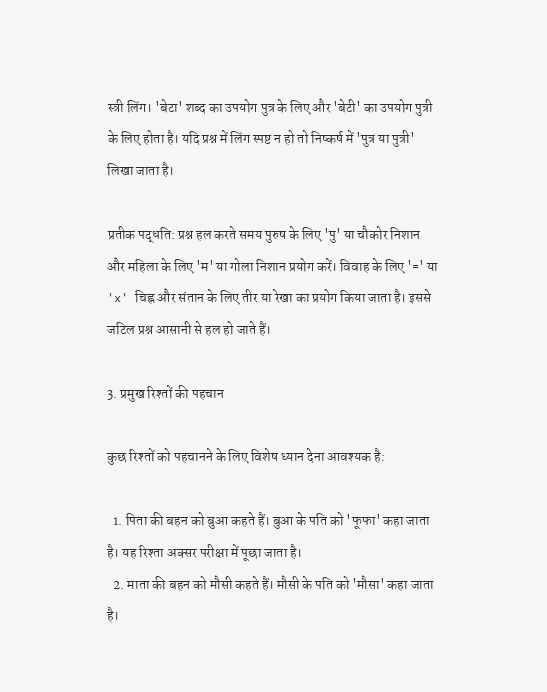स्त्री लिंग। 'बेटा' शब्द का उपयोग पुत्र के लिए और 'बेटी' का उपयोग पुत्री के लिए होता है। यदि प्रश्न में लिंग स्पष्ट न हो तो निष्कर्ष में 'पुत्र या पुत्री' लिखा जाता है।

प्रतीक पद्धति: प्रश्न हल करते समय पुरुष के लिए 'पु' या चौकोर निशान और महिला के लिए 'म' या गोला निशान प्रयोग करें। विवाह के लिए '=' या 'x' चिह्न और संतान के लिए तीर या रेखा का प्रयोग किया जाता है। इससे जटिल प्रश्न आसानी से हल हो जाते हैं।

3. प्रमुख रिश्तों की पहचान

कुछ रिश्तों को पहचानने के लिए विशेष ध्यान देना आवश्यक है:

  1. पिता की बहन को बुआ कहते हैं। बुआ के पति को 'फूफा' कहा जाता है। यह रिश्ता अक्सर परीक्षा में पूछा जाता है।
  2. माता की बहन को मौसी कहते हैं। मौसी के पति को 'मौसा' कहा जाता है।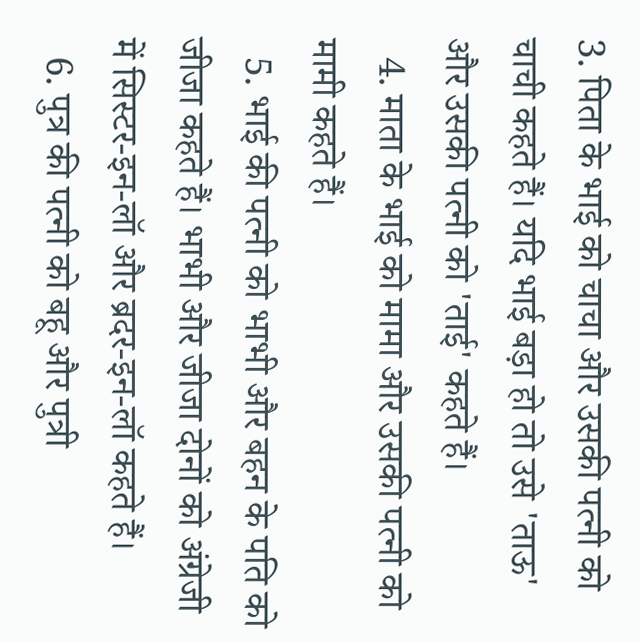3. पिता के भाई को चाचा और उसकी पत्नी को चाची कहते हैं। यदि भाई बड़ा हो तो उसे 'ताऊ' और उसकी पत्नी को 'ताई' कहते हैं।
  4. माता के भाई को मामा और उसकी पत्नी को मामी कहते हैं।
  5. भाई की पत्नी को भाभी और बहन के पति को जीजा कहते हैं। भाभी और जीजा दोनों को अंग्रेजी में सिस्टर-इन-लॉ और ब्रदर-इन-लॉ कहते हैं।
  6. पुत्र की पत्नी को बहू और पुत्री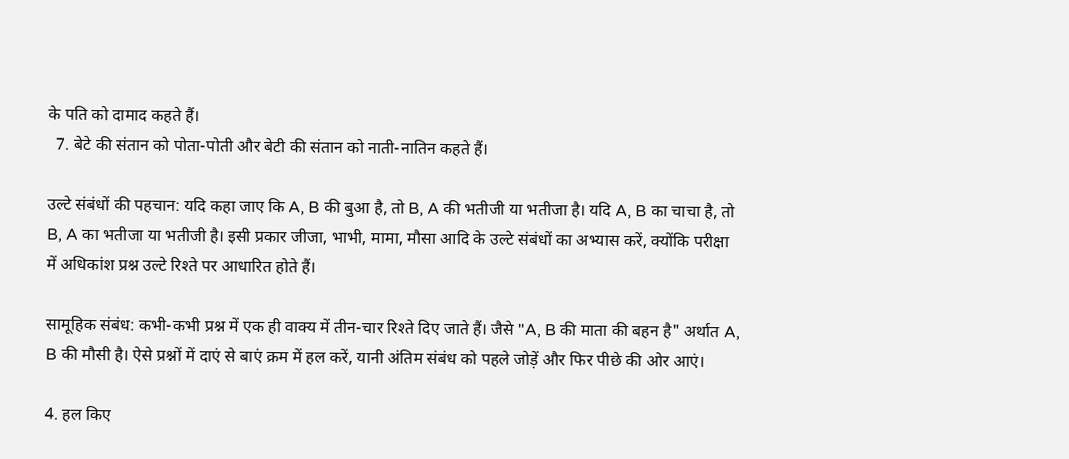के पति को दामाद कहते हैं।
  7. बेटे की संतान को पोता-पोती और बेटी की संतान को नाती-नातिन कहते हैं।

उल्टे संबंधों की पहचान: यदि कहा जाए कि A, B की बुआ है, तो B, A की भतीजी या भतीजा है। यदि A, B का चाचा है, तो B, A का भतीजा या भतीजी है। इसी प्रकार जीजा, भाभी, मामा, मौसा आदि के उल्टे संबंधों का अभ्यास करें, क्योंकि परीक्षा में अधिकांश प्रश्न उल्टे रिश्ते पर आधारित होते हैं।

सामूहिक संबंध: कभी-कभी प्रश्न में एक ही वाक्य में तीन-चार रिश्ते दिए जाते हैं। जैसे "A, B की माता की बहन है" अर्थात A, B की मौसी है। ऐसे प्रश्नों में दाएं से बाएं क्रम में हल करें, यानी अंतिम संबंध को पहले जोड़ें और फिर पीछे की ओर आएं।

4. हल किए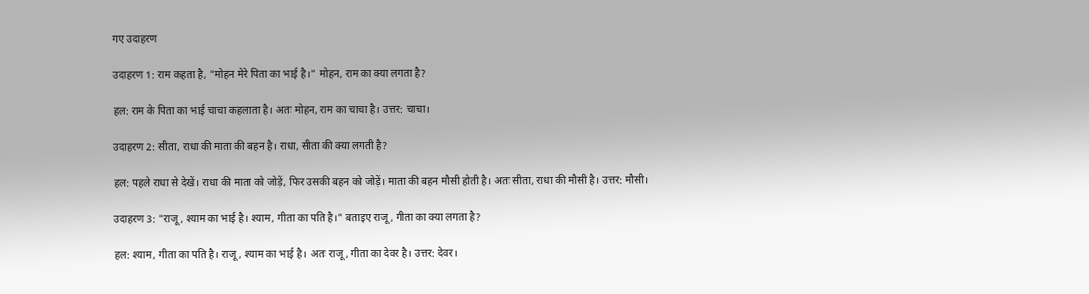गए उदाहरण

उदाहरण 1: राम कहता है, "मोहन मेरे पिता का भाई है।" मोहन, राम का क्या लगता है?

हल: राम के पिता का भाई चाचा कहलाता है। अतः मोहन, राम का चाचा है। उत्तर: चाचा।

उदाहरण 2: सीता, राधा की माता की बहन है। राधा, सीता की क्या लगती है?

हल: पहले राधा से देखें। राधा की माता को जोड़ें, फिर उसकी बहन को जोड़ें। माता की बहन मौसी होती है। अतः सीता, राधा की मौसी है। उत्तर: मौसी।

उदाहरण 3: "राजू, श्याम का भाई है। श्याम, गीता का पति है।" बताइए राजू, गीता का क्या लगता है?

हल: श्याम, गीता का पति है। राजू, श्याम का भाई है। अतः राजू, गीता का देवर है। उत्तर: देवर।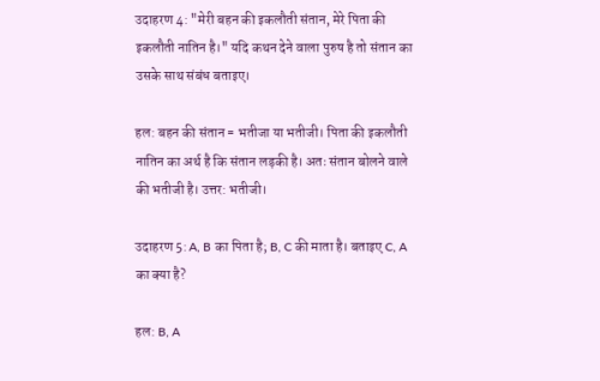उदाहरण 4: "मेरी बहन की इकलौती संतान, मेरे पिता की इकलौती नातिन है।" यदि कथन देने वाला पुरुष है तो संतान का उसके साथ संबंध बताइए।

हल: बहन की संतान = भतीजा या भतीजी। पिता की इकलौती नातिन का अर्थ है कि संतान लड़की है। अतः संतान बोलने वाले की भतीजी है। उत्तर: भतीजी।

उदाहरण 5: A, B का पिता है; B, C की माता है। बताइए C, A का क्या है?

हल: B, A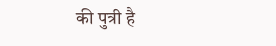की पुत्री है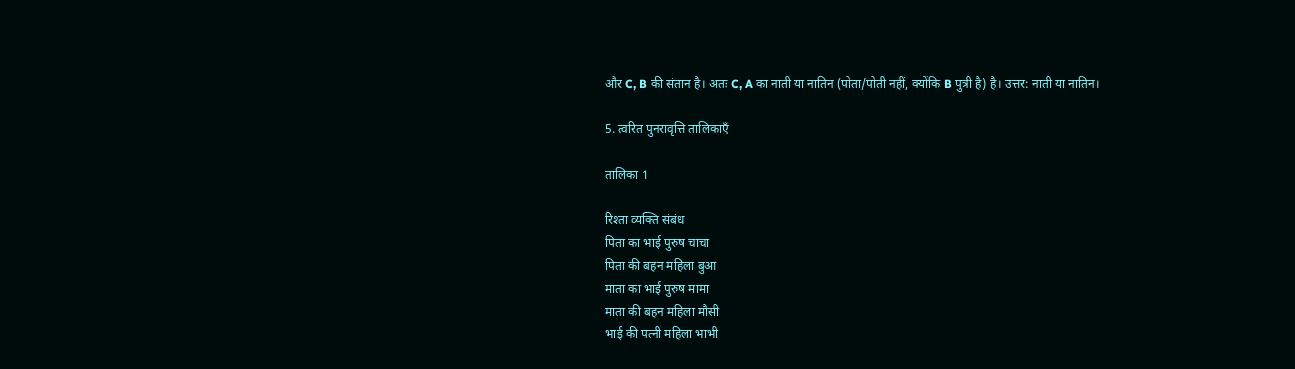और C, B की संतान है। अतः C, A का नाती या नातिन (पोता/पोती नहीं, क्योंकि B पुत्री है) है। उत्तर: नाती या नातिन।

5. त्वरित पुनरावृत्ति तालिकाएँ

तालिका 1

रिश्ता व्यक्ति संबंध
पिता का भाई पुरुष चाचा
पिता की बहन महिला बुआ
माता का भाई पुरुष मामा
माता की बहन महिला मौसी
भाई की पत्नी महिला भाभी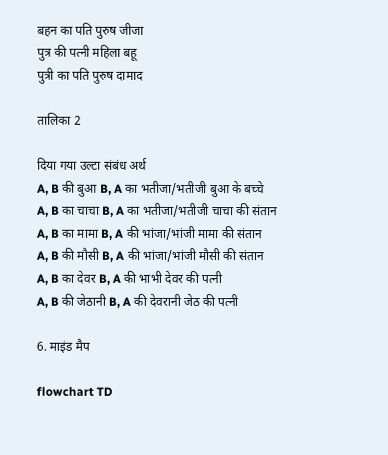बहन का पति पुरुष जीजा
पुत्र की पत्नी महिला बहू
पुत्री का पति पुरुष दामाद

तालिका 2

दिया गया उल्टा संबंध अर्थ
A, B की बुआ B, A का भतीजा/भतीजी बुआ के बच्चे
A, B का चाचा B, A का भतीजा/भतीजी चाचा की संतान
A, B का मामा B, A की भांजा/भांजी मामा की संतान
A, B की मौसी B, A की भांजा/भांजी मौसी की संतान
A, B का देवर B, A की भाभी देवर की पत्नी
A, B की जेठानी B, A की देवरानी जेठ की पत्नी

6. माइंड मैप

flowchart TD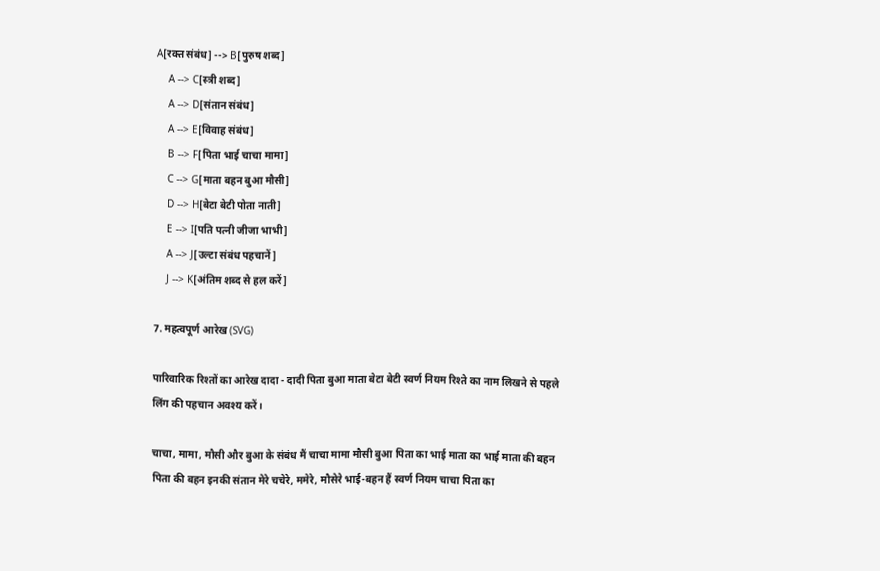A[रक्त संबंध] --> B[पुरुष शब्द]
    A --> C[स्त्री शब्द]
    A --> D[संतान संबंध]
    A --> E[विवाह संबंध]
    B --> F[पिता भाई चाचा मामा]
    C --> G[माता बहन बुआ मौसी]
    D --> H[बेटा बेटी पोता नाती]
    E --> I[पति पत्नी जीजा भाभी]
    A --> J[उल्टा संबंध पहचानें]
    J --> K[अंतिम शब्द से हल करें]

7. महत्वपूर्ण आरेख (SVG)

पारिवारिक रिश्तों का आरेख दादा - दादी पिता बुआ माता बेटा बेटी स्वर्ण नियम रिश्ते का नाम लिखने से पहले लिंग की पहचान अवश्य करें।

चाचा, मामा, मौसी और बुआ के संबंध मैं चाचा मामा मौसी बुआ पिता का भाई माता का भाई माता की बहन पिता की बहन इनकी संतान मेरे चचेरे, ममेरे, मौसेरे भाई-बहन हैं स्वर्ण नियम चाचा पिता का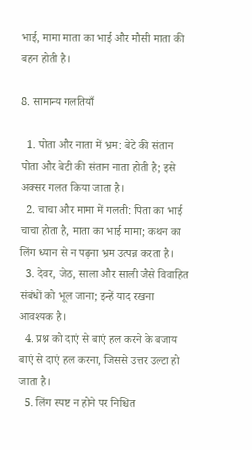भाई, मामा माता का भाई और मौसी माता की बहन होती है।

8. सामान्य गलतियाँ

  1. पोता और नाता में भ्रम: बेटे की संतान पोता और बेटी की संतान नाता होती है; इसे अक्सर गलत किया जाता है।
  2. चाचा और मामा में गलती: पिता का भाई चाचा होता है, माता का भाई मामा; कथन का लिंग ध्यान से न पढ़ना भ्रम उत्पन्न करता है।
  3. देवर, जेठ, साला और साली जैसे विवाहित संबंधों को भूल जाना; इन्हें याद रखना आवश्यक है।
  4. प्रश्न को दाएं से बाएं हल करने के बजाय बाएं से दाएं हल करना, जिससे उत्तर उल्टा हो जाता है।
  5. लिंग स्पष्ट न होने पर निश्चित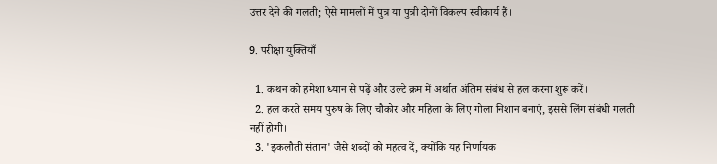उत्तर देने की गलती; ऐसे मामलों में पुत्र या पुत्री दोनों विकल्प स्वीकार्य हैं।

9. परीक्षा युक्तियाँ

  1. कथन को हमेशा ध्यान से पढ़ें और उल्टे क्रम में अर्थात अंतिम संबंध से हल करना शुरू करें।
  2. हल करते समय पुरुष के लिए चौकोर और महिला के लिए गोला निशान बनाएं, इससे लिंग संबंधी गलती नहीं होगी।
  3. 'इकलौती संतान' जैसे शब्दों को महत्व दें, क्योंकि यह निर्णायक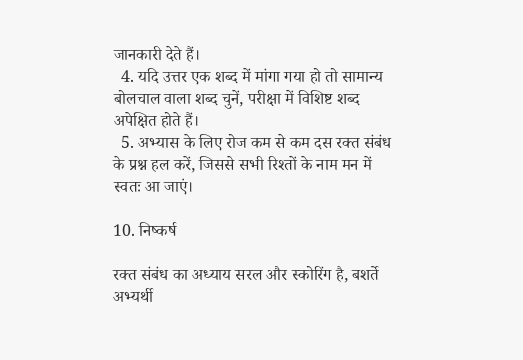जानकारी देते हैं।
  4. यदि उत्तर एक शब्द में मांगा गया हो तो सामान्य बोलचाल वाला शब्द चुनें, परीक्षा में विशिष्ट शब्द अपेक्षित होते हैं।
  5. अभ्यास के लिए रोज कम से कम दस रक्त संबंध के प्रश्न हल करें, जिससे सभी रिश्तों के नाम मन में स्वतः आ जाएं।

10. निष्कर्ष

रक्त संबंध का अध्याय सरल और स्कोरिंग है, बशर्ते अभ्यर्थी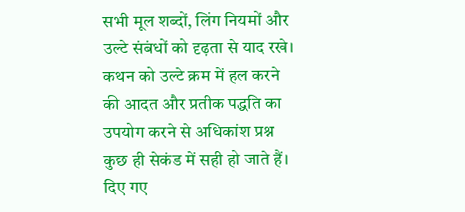सभी मूल शब्दों, लिंग नियमों और उल्टे संबंधों को दृढ़ता से याद रखे। कथन को उल्टे क्रम में हल करने की आदत और प्रतीक पद्धति का उपयोग करने से अधिकांश प्रश्न कुछ ही सेकंड में सही हो जाते हैं। दिए गए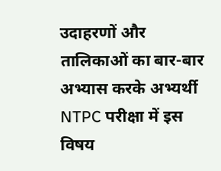उदाहरणों और तालिकाओं का बार-बार अभ्यास करके अभ्यर्थी NTPC परीक्षा में इस विषय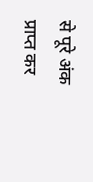से पूरे अंक प्राप्त कर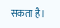सकता है।